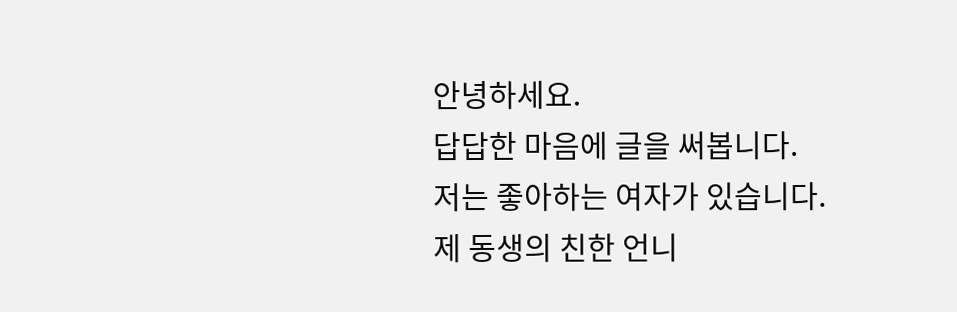안녕하세요.
답답한 마음에 글을 써봅니다.
저는 좋아하는 여자가 있습니다.
제 동생의 친한 언니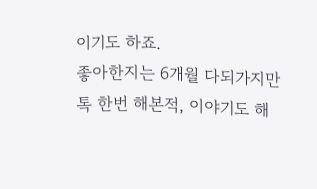이기도 하죠.
좋아한지는 6개월 다되가지만 톡 한번 해본적, 이야기도 해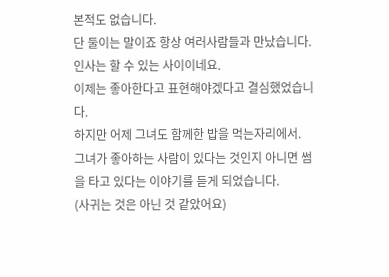본적도 없습니다.
단 둘이는 말이죠 항상 여러사람들과 만났습니다.
인사는 할 수 있는 사이이네요.
이제는 좋아한다고 표현해야겠다고 결심했었습니다.
하지만 어제 그녀도 함께한 밥을 먹는자리에서.
그녀가 좋아하는 사람이 있다는 것인지 아니면 썸을 타고 있다는 이야기를 듣게 되었습니다.
(사귀는 것은 아닌 것 같았어요)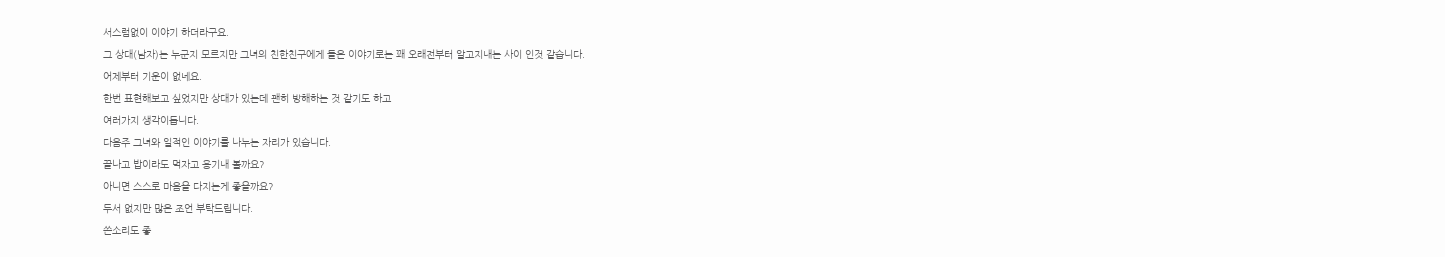서스럼없이 이야기 하더라구요.
그 상대(남자)는 누군지 모르지만 그녀의 친한친구에게 들은 이야기로는 꽤 오래전부터 알고지내는 사이 인것 같습니다.
어제부터 기운이 없네요.
한번 표현해보고 싶었지만 상대가 있는데 괜히 방해하는 것 같기도 하고
여러가지 생각이듭니다.
다음주 그녀와 일적인 이야기를 나누는 자리가 있습니다.
끝나고 밥이라도 먹자고 용기내 볼까요?
아니면 스스로 마음을 다지는게 좋을까요?
두서 없지만 많은 조언 부탁드립니다.
쓴소리도 좋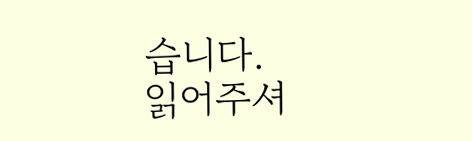습니다.
읽어주셔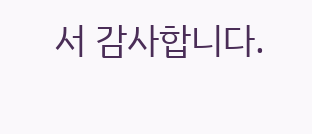서 감사합니다.